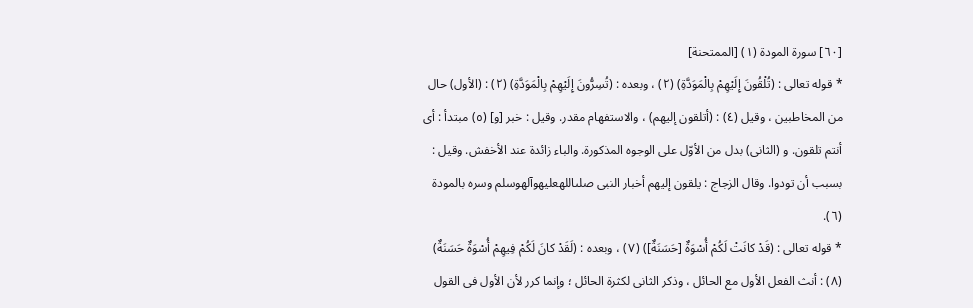[٦٠] سورة المودة (١) [الممتحنة]
* قوله تعالى : (تُلْقُونَ إِلَيْهِمْ بِالْمَوَدَّةِ) (٢) ، وبعده : (تُسِرُّونَ إِلَيْهِمْ بِالْمَوَدَّةِ) (٢) : (الأول) حال من المخاطبين ، وقيل (٤) : (أتلقون إليهم) ، والاستفهام مقدر. وقيل : خبر [و] (٥) مبتدأ : أى أنتم تلقون. و (الثانى) بدل من الأوّل على الوجوه المذكورة. والباء زائدة عند الأخفش. وقيل : بسبب أن تودوا. وقال الزجاج : يلقون إليهم أخبار النبى صلىاللهعليهوآلهوسلم وسره بالمودة (٦).
* قوله تعالى : (قَدْ كانَتْ لَكُمْ أُسْوَةٌ [حَسَنَةٌ]) (٧) ، وبعده : (لَقَدْ كانَ لَكُمْ فِيهِمْ أُسْوَةٌ حَسَنَةٌ) (٨) : أنث الفعل الأول مع الحائل ، وذكر الثانى لكثرة الحائل ؛ وإنما كرر لأن الأول فى القول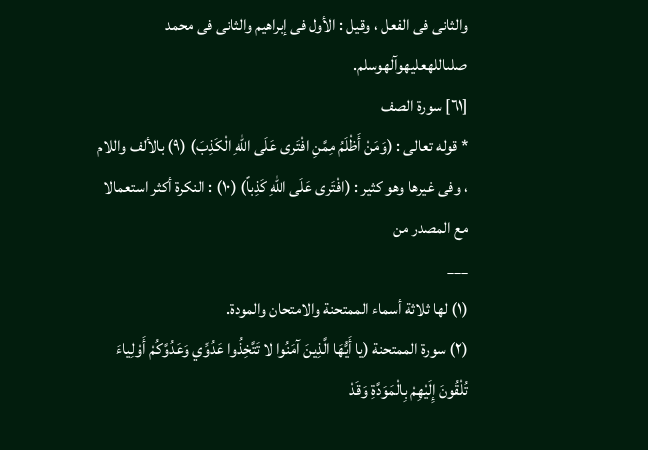والثانى فى الفعل ، وقيل : الأول فى إبراهيم والثانى فى محمد صلىاللهعليهوآلهوسلم.
[٦١] سورة الصف
* قوله تعالى : (وَمَنْ أَظْلَمُ مِمَّنِ افْتَرى عَلَى اللهِ الْكَذِبَ) (٩) بالألف واللام ، وفى غيرها وهو كثير : (افْتَرى عَلَى اللهِ كَذِباً) (١٠) : النكرة أكثر استعمالا مع المصدر من
___
(١) لها ثلاثة أسماء الممتحنة والامتحان والمودة.
(٢) سورة الممتحنة (يا أَيُّهَا الَّذِينَ آمَنُوا لا تَتَّخِذُوا عَدُوِّي وَعَدُوَّكُمْ أَوْلِياءَ تُلْقُونَ إِلَيْهِمْ بِالْمَوَدَّةِ وَقَدْ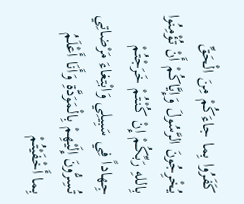كَفَرُوا بِما جاءَكُمْ مِنَ الْحَقِّ يُخْرِجُونَ الرَّسُولَ وَإِيَّاكُمْ أَنْ تُؤْمِنُوا بِاللهِ رَبِّكُمْ إِنْ كُنْتُمْ خَرَجْتُمْ جِهاداً فِي سَبِيلِي وَابْتِغاءَ مَرْضاتِي تُسِرُّونَ إِلَيْهِمْ بِالْمَوَدَّةِ وَأَنَا أَعْلَمُ بِما أَخْفَيْتُمْ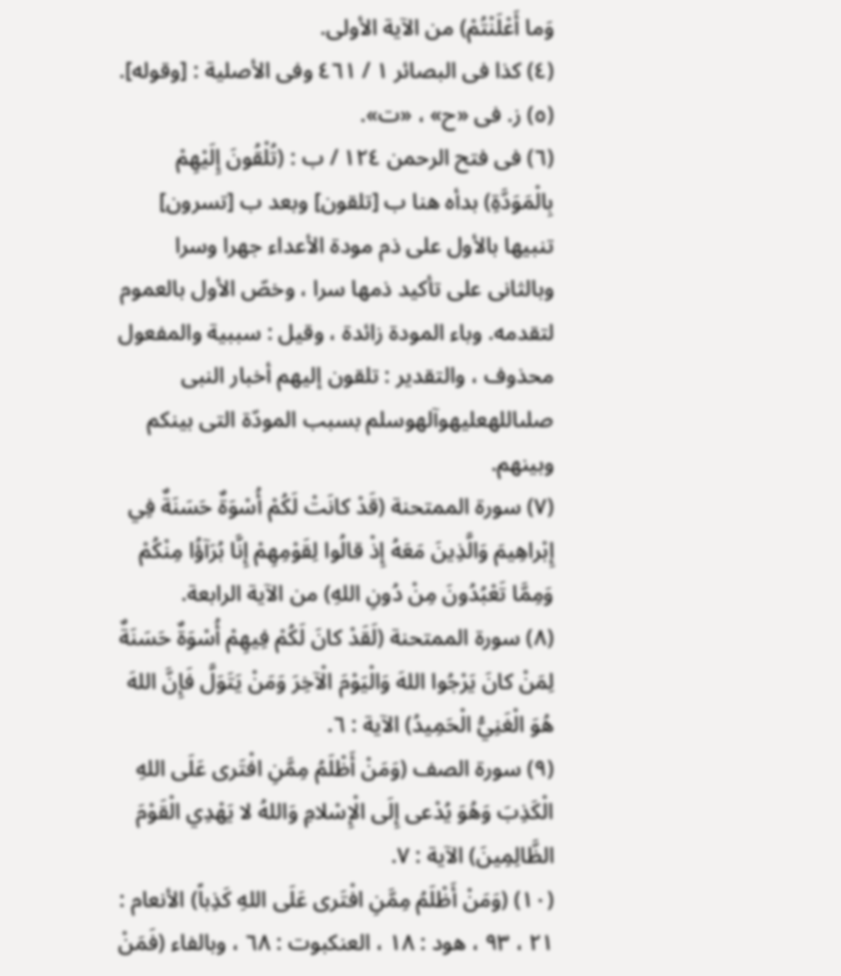وَما أَعْلَنْتُمْ) من الآية الأولى.
(٤) كذا فى البصائر ١ / ٤٦١ وفى الأصلية : [وقوله].
(٥) ز. فى «ح» ، «ت».
(٦) فى فتح الرحمن ١٢٤ / ب : (تُلْقُونَ إِلَيْهِمْ بِالْمَوَدَّةِ) بدأه هنا ب [تلقون] وبعد ب [تسرون] تنبيها بالأول على ذم مودة الأعداء جهرا وسرا وبالثانى على تأكيد ذمها سرا ، وخصّ الأول بالعموم لتقدمه. وباء المودة زائدة ، وقيل : سببية والمفعول محذوف ، والتقدير : تلقون إليهم أخبار النبى صلىاللهعليهوآلهوسلم بسبب المودّة التى بينكم وبينهم.
(٧) سورة الممتحنة (قَدْ كانَتْ لَكُمْ أُسْوَةٌ حَسَنَةٌ فِي إِبْراهِيمَ وَالَّذِينَ مَعَهُ إِذْ قالُوا لِقَوْمِهِمْ إِنَّا بُرَآؤُا مِنْكُمْ وَمِمَّا تَعْبُدُونَ مِنْ دُونِ اللهِ) من الآية الرابعة.
(٨) سورة الممتحنة (لَقَدْ كانَ لَكُمْ فِيهِمْ أُسْوَةٌ حَسَنَةٌ لِمَنْ كانَ يَرْجُوا اللهَ وَالْيَوْمَ الْآخِرَ وَمَنْ يَتَوَلَّ فَإِنَّ اللهَ هُوَ الْغَنِيُّ الْحَمِيدُ) الآية : ٦.
(٩) سورة الصف (وَمَنْ أَظْلَمُ مِمَّنِ افْتَرى عَلَى اللهِ الْكَذِبَ وَهُوَ يُدْعى إِلَى الْإِسْلامِ وَاللهُ لا يَهْدِي الْقَوْمَ الظَّالِمِينَ) الآية : ٧.
(١٠) (وَمَنْ أَظْلَمُ مِمَّنِ افْتَرى عَلَى اللهِ كَذِباً) الأنعام : ٢١ ، ٩٣ ، هود : ١٨ ، العنكبوت : ٦٨ ، وبالفاء (فَمَنْ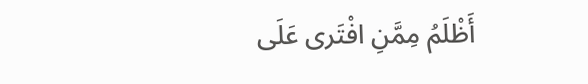أَظْلَمُ مِمَّنِ افْتَرى عَلَى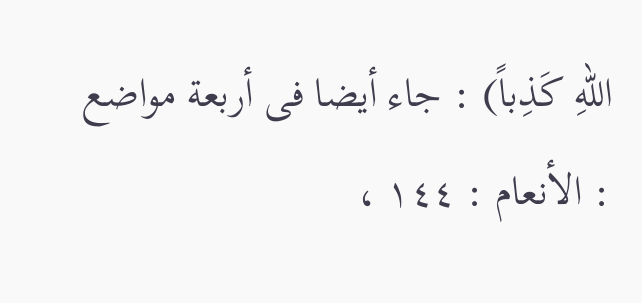اللهِ كَذِباً) : جاء أيضا فى أربعة مواضع : الأنعام : ١٤٤ ،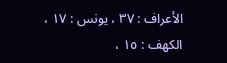الأعراف : ٣٧ ، يونس : ١٧ ، الكهف : ١٥ ،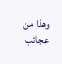وهذا من عجائب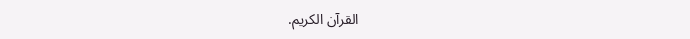القرآن الكريم.